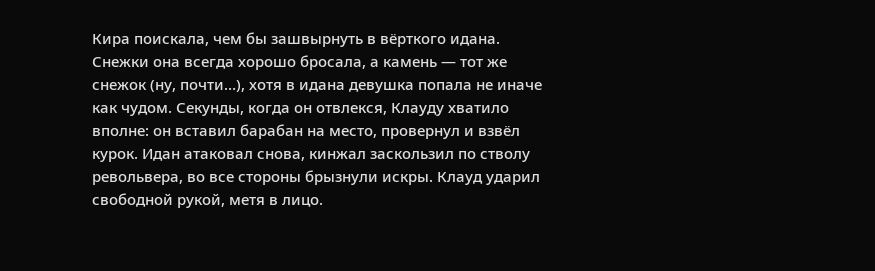Кира поискала, чем бы зашвырнуть в вёрткого идана. Снежки она всегда хорошо бросала, а камень — тот же снежок (ну, почти…), хотя в идана девушка попала не иначе как чудом. Секунды, когда он отвлекся, Клауду хватило вполне: он вставил барабан на место, провернул и взвёл курок. Идан атаковал снова, кинжал заскользил по стволу револьвера, во все стороны брызнули искры. Клауд ударил свободной рукой, метя в лицо.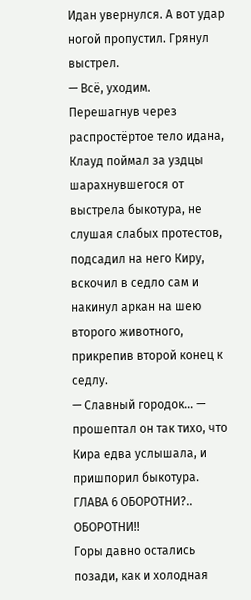Идан увернулся. А вот удар ногой пропустил. Грянул выстрел.
— Всё, уходим.
Перешагнув через распростёртое тело идана, Клауд поймал за уздцы шарахнувшегося от выстрела быкотура, не слушая слабых протестов, подсадил на него Киру, вскочил в седло сам и накинул аркан на шею второго животного, прикрепив второй конец к седлу.
— Славный городок… — прошептал он так тихо, что Кира едва услышала, и пришпорил быкотура.
ГЛАВА 6 ОБОРОТНИ?.. ОБОРОТНИ!!
Горы давно остались позади, как и холодная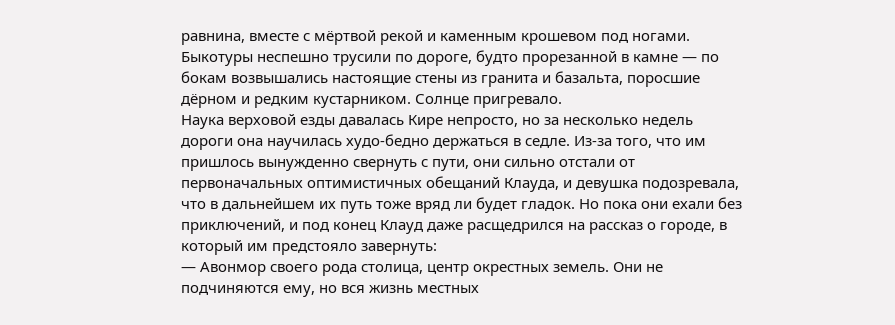равнина, вместе с мёртвой рекой и каменным крошевом под ногами. Быкотуры неспешно трусили по дороге, будто прорезанной в камне — по бокам возвышались настоящие стены из гранита и базальта, поросшие дёрном и редким кустарником. Солнце пригревало.
Наука верховой езды давалась Кире непросто, но за несколько недель дороги она научилась худо-бедно держаться в седле. Из-за того, что им пришлось вынужденно свернуть с пути, они сильно отстали от первоначальных оптимистичных обещаний Клауда, и девушка подозревала, что в дальнейшем их путь тоже вряд ли будет гладок. Но пока они ехали без приключений, и под конец Клауд даже расщедрился на рассказ о городе, в который им предстояло завернуть:
— Авонмор своего рода столица, центр окрестных земель. Они не подчиняются ему, но вся жизнь местных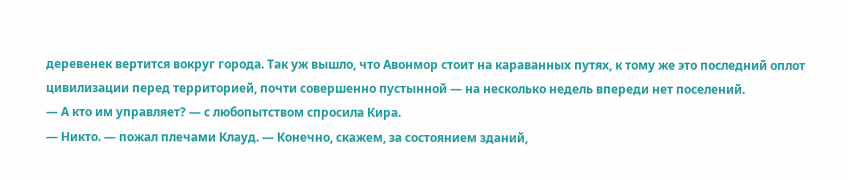деревенек вертится вокруг города. Так уж вышло, что Авонмор стоит на караванных путях, к тому же это последний оплот цивилизации перед территорией, почти совершенно пустынной — на несколько недель впереди нет поселений.
— А кто им управляет? — с любопытством спросила Кира.
— Никто. — пожал плечами Клауд. — Конечно, скажем, за состоянием зданий,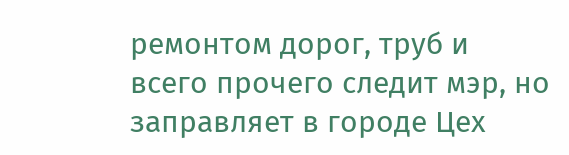ремонтом дорог, труб и всего прочего следит мэр, но заправляет в городе Цех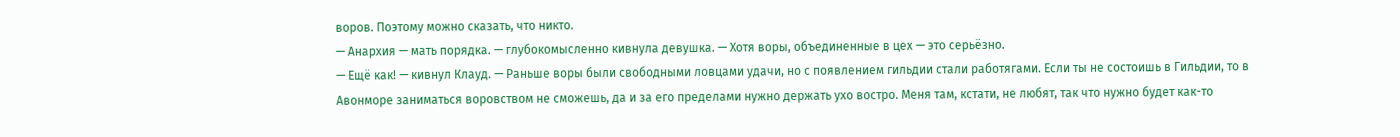воров. Поэтому можно сказать, что никто.
— Анархия — мать порядка. — глубокомысленно кивнула девушка. — Хотя воры, объединенные в цех — это серьёзно.
— Ещё как! — кивнул Клауд. — Раньше воры были свободными ловцами удачи, но с появлением гильдии стали работягами. Если ты не состоишь в Гильдии, то в Авонморе заниматься воровством не сможешь, да и за его пределами нужно держать ухо востро. Меня там, кстати, не любят, так что нужно будет как-то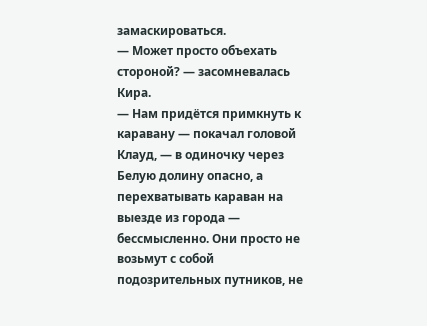замаскироваться.
— Может просто объехать стороной? — засомневалась Кира.
— Нам придётся примкнуть к каравану — покачал головой Клауд, — в одиночку через Белую долину опасно, а перехватывать караван на выезде из города — бессмысленно. Они просто не возьмут с собой подозрительных путников, не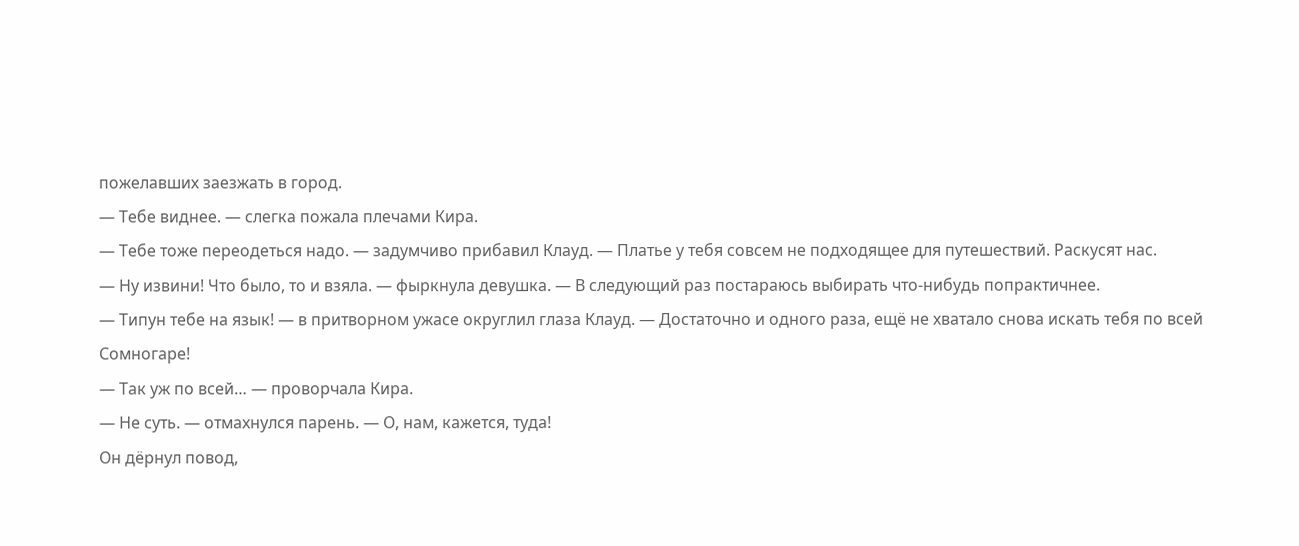пожелавших заезжать в город.
— Тебе виднее. — слегка пожала плечами Кира.
— Тебе тоже переодеться надо. — задумчиво прибавил Клауд. — Платье у тебя совсем не подходящее для путешествий. Раскусят нас.
— Ну извини! Что было, то и взяла. — фыркнула девушка. — В следующий раз постараюсь выбирать что-нибудь попрактичнее.
— Типун тебе на язык! — в притворном ужасе округлил глаза Клауд. — Достаточно и одного раза, ещё не хватало снова искать тебя по всей Сомногаре!
— Так уж по всей… — проворчала Кира.
— Не суть. — отмахнулся парень. — О, нам, кажется, туда!
Он дёрнул повод,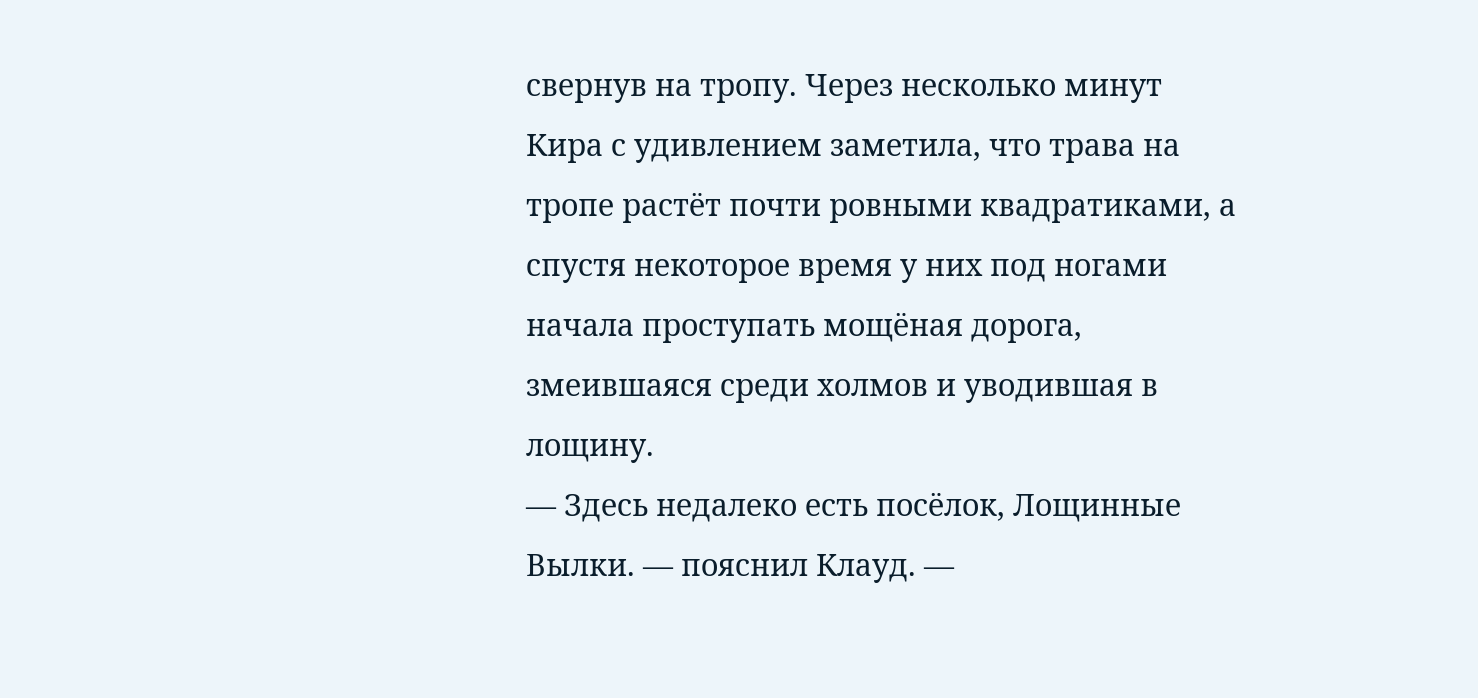свернув на тропу. Через несколько минут Кира с удивлением заметила, что трава на тропе растёт почти ровными квадратиками, а спустя некоторое время у них под ногами начала проступать мощёная дорога, змеившаяся среди холмов и уводившая в лощину.
— Здесь недалеко есть посёлок, Лощинные Вылки. — пояснил Клауд. —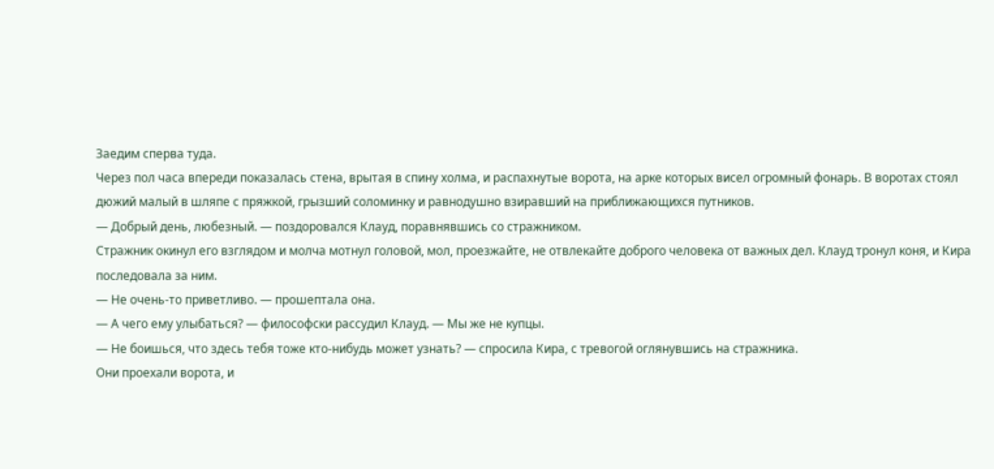Заедим сперва туда.
Через пол часа впереди показалась стена, врытая в спину холма, и распахнутые ворота, на арке которых висел огромный фонарь. В воротах стоял дюжий малый в шляпе с пряжкой, грызший соломинку и равнодушно взиравший на приближающихся путников.
— Добрый день, любезный. — поздоровался Клауд, поравнявшись со стражником.
Стражник окинул его взглядом и молча мотнул головой, мол, проезжайте, не отвлекайте доброго человека от важных дел. Клауд тронул коня, и Кира последовала за ним.
— Не очень-то приветливо. — прошептала она.
— А чего ему улыбаться? — философски рассудил Клауд. — Мы же не купцы.
— Не боишься, что здесь тебя тоже кто-нибудь может узнать? — спросила Кира, с тревогой оглянувшись на стражника.
Они проехали ворота, и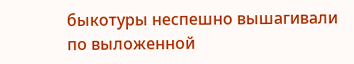быкотуры неспешно вышагивали по выложенной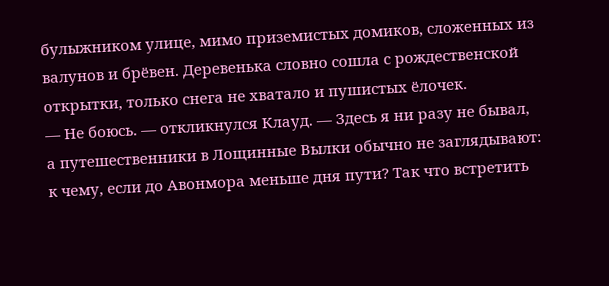булыжником улице, мимо приземистых домиков, сложенных из валунов и брёвен. Деревенька словно сошла с рождественской открытки, только снега не хватало и пушистых ёлочек.
— Не боюсь. — откликнулся Клауд. — Здесь я ни разу не бывал, а путешественники в Лощинные Вылки обычно не заглядывают: к чему, если до Авонмора меньше дня пути? Так что встретить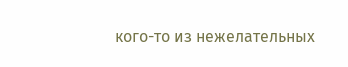кого-то из нежелательных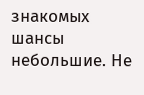знакомых шансы небольшие. Не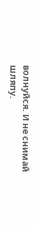волнуйся. И не снимай шляпу.